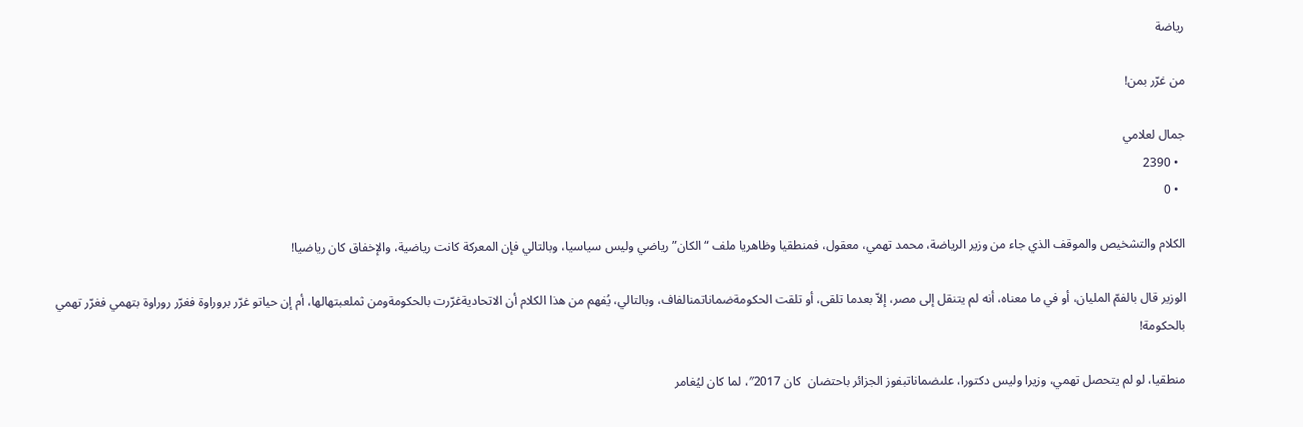رياضة

من غرّر بمن!

جمال لعلامي
  • 2390
  • 0

الكلام والتشخيص والموقف الذي جاء من وزير الرياضة، محمد تهمي، معقول، فمنطقيا وظاهريا ملف “الكان” رياضي وليس سياسيا، وبالتالي فإن المعركة كانت رياضية، والإخفاق كان رياضيا!

الوزير قال بالفمّ المليان، أو في ما معناه، أنه لم يتنقل إلى مصر، إلاّ بعدما تلقى، أو تلقت الحكومةضماناتمنالفاف، وبالتالي، يُفهم من هذا الكلام أن الاتحاديةغرّرت بالحكومةومن ثملعبتهالها، أم إن حياتو غرّر بروراوة فغرّر روراوة بتهمي فغرّر تهمي بالحكومة!

منطقيا، لو لم يتحصل تهمي، وزيرا وليس دكتورا، علىضماناتبفوز الجزائر باحتضان  كان 2017″، لما كان ليُغامر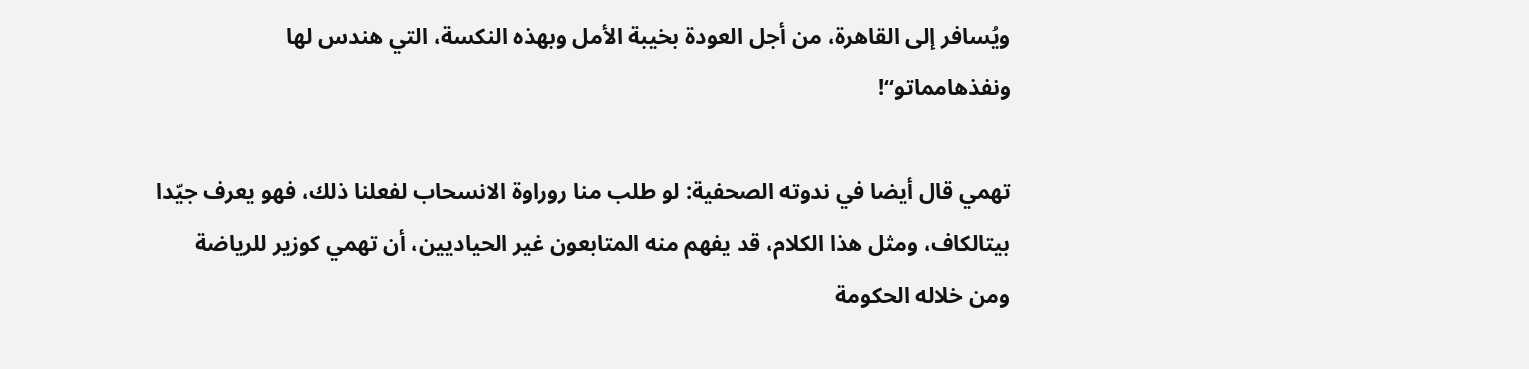ويُسافر إلى القاهرة، من أجل العودة بخيبة الأمل وبهذه النكسة، التي هندس لها ونفذهامماتو“!

تهمي قال أيضا في ندوته الصحفية: لو طلب منا روراوة الانسحاب لفعلنا ذلك، فهو يعرف جيّدا بيتالكاف، ومثل هذا الكلام، قد يفهم منه المتابعون غير الحياديين، أن تهمي كوزير للرياضة ومن خلاله الحكومة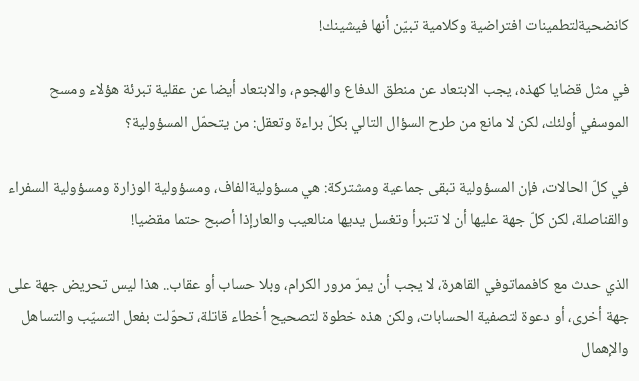كانضحيةلتطمينات افتراضية وكلامية تبيّن أنها فيشينك!

في مثل قضايا كهذه، يجب الابتعاد عن منطق الدفاع والهجوم، والابتعاد أيضا عن عقلية تبرئة هؤلاء ومسح الموسفي أولئك، لكن لا مانع من طرح السؤال التالي بكلّ براءة وتعقل: من يتحمّل المسؤولية؟

في كلّ الحالات، فإن المسؤولية تبقى جماعية ومشتركة: هي مسؤوليةالفاف، ومسؤولية الوزارة ومسؤولية السفراء والقناصلة، لكن كلّ جهة عليها أن لا تتبرأ وتغسل يديها منالعيب والعارإذا أصبح حتما مقضيا!

الذي حدث مع كافمماتوفي القاهرة، لا يجب أن يمرّ مرور الكرام، وبلا حساب أو عقاب.. هذا ليس تحريض جهة على جهة أخرى، أو دعوة لتصفية الحسابات، ولكن هذه خطوة لتصحيح أخطاء قاتلة، تحوّلت بفعل التسيّب والتساهل والإهمال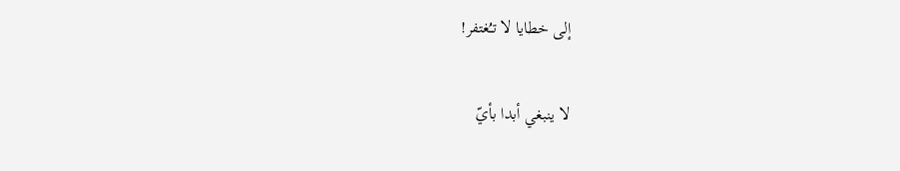إلى خطايا لا تـُغتفر!

لا ينبغي أبدا بأيّ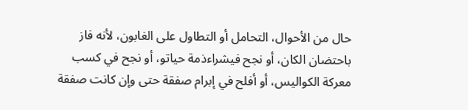حال من الأحوال، التحامل أو التطاول على الغابون، لأنه فاز باحتضان الكان، أو نجح فيشراءذمة حياتو، أو نجح في كسب معركة الكواليس، أو أفلح في إبرام صفقة حتى وإن كانت صفقة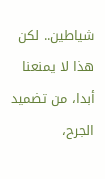شياطين.. لكن هذا لا يمنعنا أبدا، من تضميد الجرح،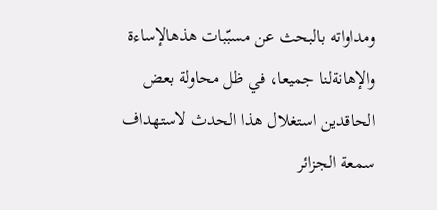ومداواته بالبحث عن مسبّبات هذهالإساءة والإهانةلنا جميعا، في ظل محاولة بعض الحاقدين استغلال هذا الحدث لاستهداف سمعة الجزائر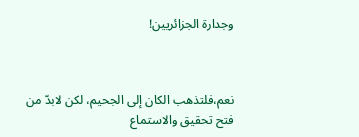وجدارة الجزائريين!



نعم،فلتذهب الكان إلى الجحيم، لكن لابدّ من فتح تحقيق والاستماع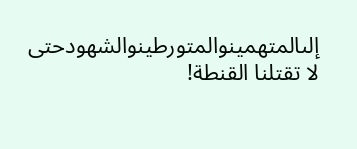إلىالمتهمينوالمتورطينوالشهودحتى لا تقتلنا القنطة!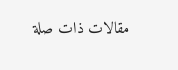مقالات ذات صلة